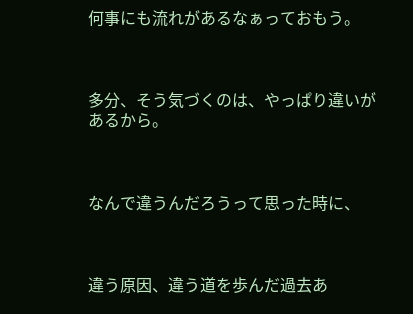何事にも流れがあるなぁっておもう。



多分、そう気づくのは、やっぱり違いがあるから。



なんで違うんだろうって思った時に、



違う原因、違う道を歩んだ過去あ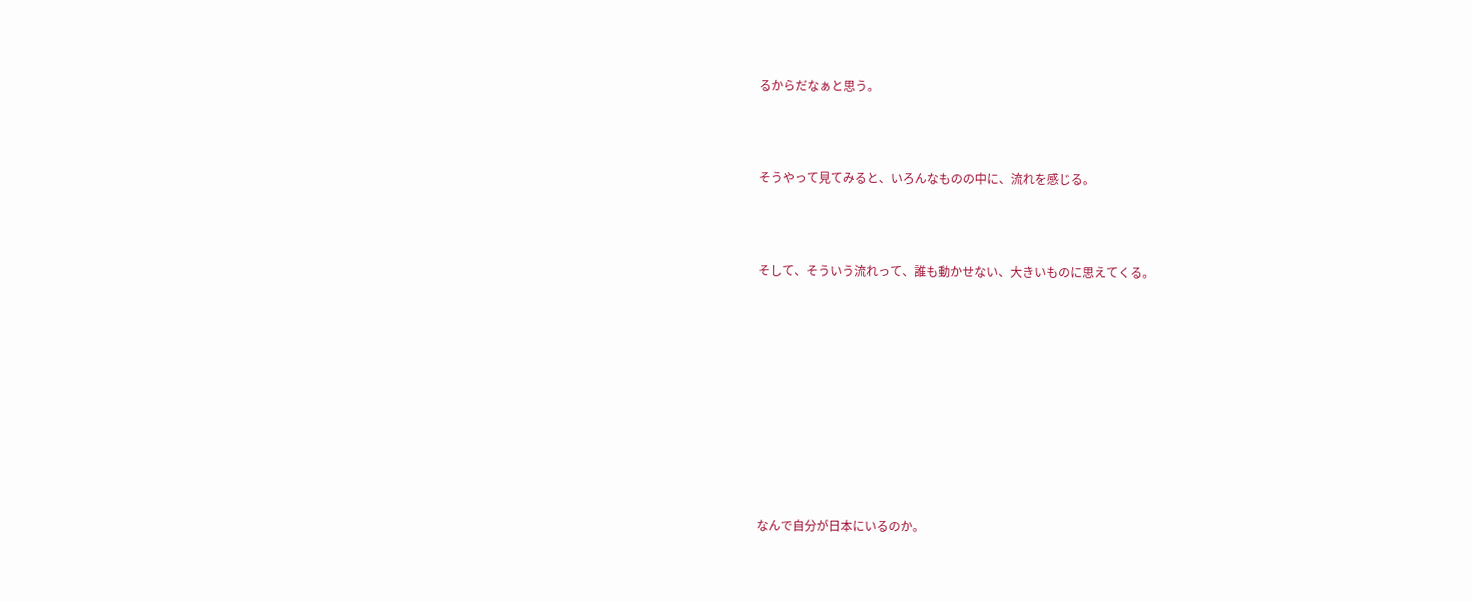るからだなぁと思う。



そうやって見てみると、いろんなものの中に、流れを感じる。



そして、そういう流れって、誰も動かせない、大きいものに思えてくる。










なんで自分が日本にいるのか。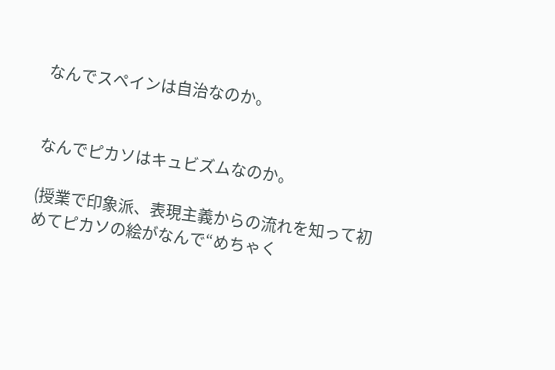なんでスペインは自治なのか。


なんでピカソはキュビズムなのか。

(授業で印象派、表現主義からの流れを知って初めてピカソの絵がなんで“めちゃく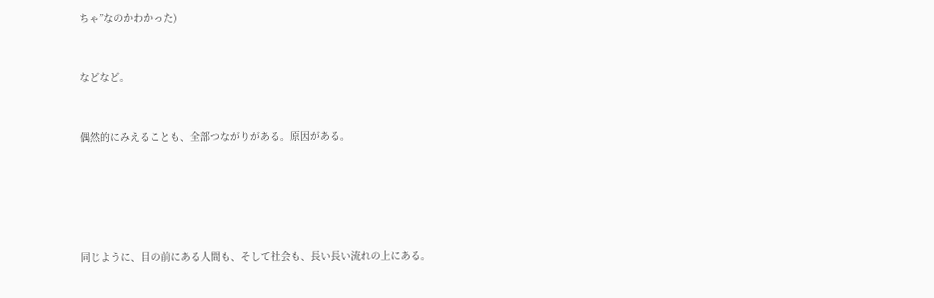ちゃ”なのかわかった)


などなど。


偶然的にみえることも、全部つながりがある。原因がある。





同じように、目の前にある人間も、そして社会も、長い長い流れの上にある。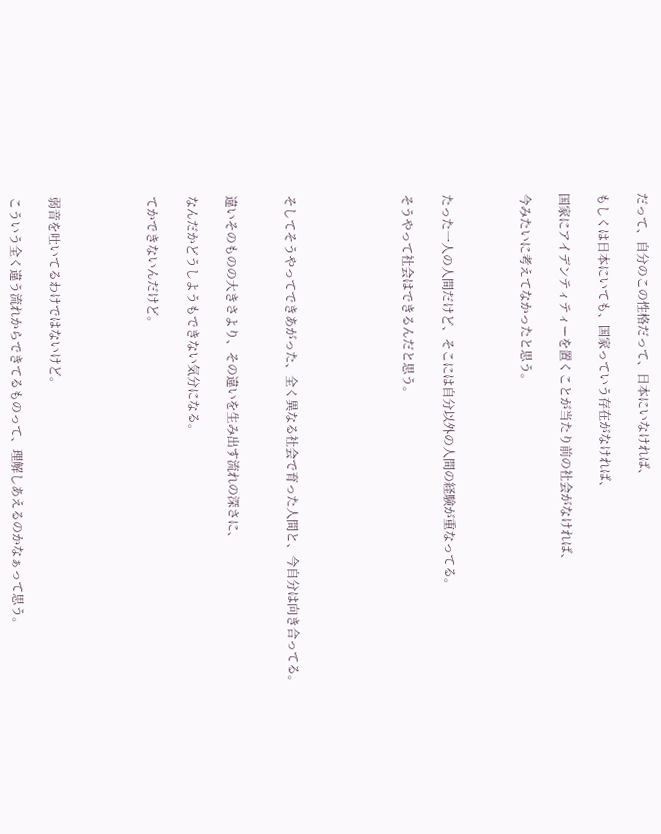だって、自分のこの性格だって、日本にいなければ、

もしくは日本にいても、国家っていう存在がなければ、

国家にアイデンティティーを置くことが当たり前の社会がなければ、

今みたいに考えてなかったと思う。



たった一人の人間だけど、そこには自分以外の人間の経験が重なってる。

そうやって社会はできるんだと思う。





そしてそうやってできあがった、全く異なる社会で育った人間と、今自分は向き合ってる。


違いそのものの大きさより、その違いを生み出す流れの深さに、

なんだかどうしようもできない気分になる。

てかできないんだけど。




弱音を吐いてるわけではないけど。

こういう全く違う流れからできてるものって、理解しあえるのかなぁって思う。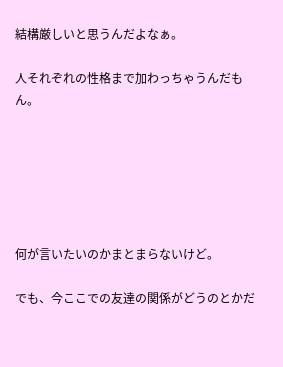結構厳しいと思うんだよなぁ。

人それぞれの性格まで加わっちゃうんだもん。






何が言いたいのかまとまらないけど。

でも、今ここでの友達の関係がどうのとかだ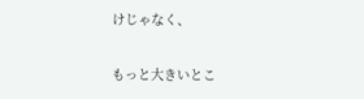けじゃなく、

もっと大きいとこ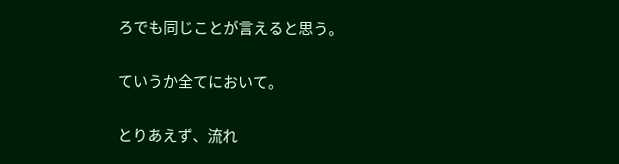ろでも同じことが言えると思う。

ていうか全てにおいて。

とりあえず、流れ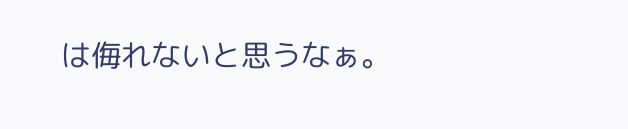は侮れないと思うなぁ。